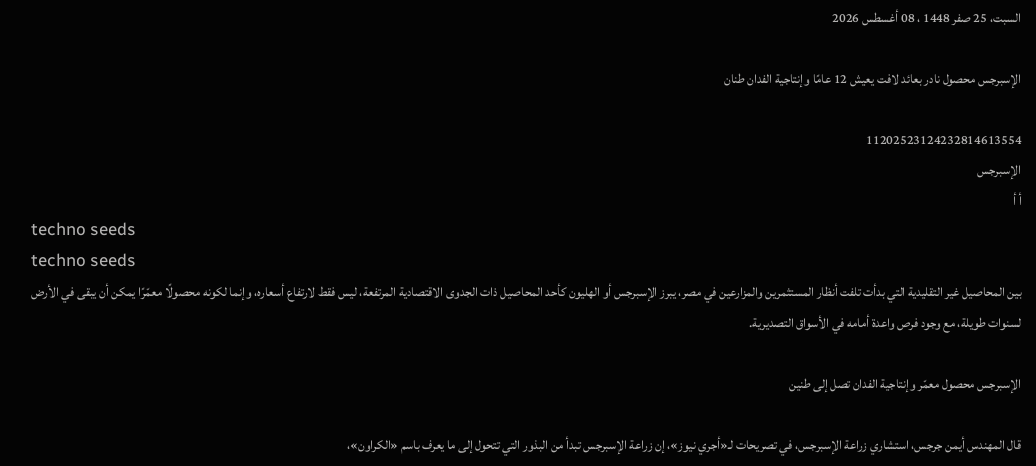السبت، 25 صفر 1448 ، 08 أغسطس 2026

الإسبرجس محصول نادر بعائد لافت يعيش 12 عامًا وإنتاجية الفدان طنان

11202523124232814613554
الإسبرجس
أ أ
techno seeds
techno seeds
بين المحاصيل غير التقليدية التي بدأت تلفت أنظار المستثمرين والمزارعين في مصر، يبرز الإسبرجس أو الهليون كأحد المحاصيل ذات الجدوى الاقتصادية المرتفعة، ليس فقط لارتفاع أسعاره، وإنما لكونه محصولًا معمّرًا يمكن أن يبقى في الأرض لسنوات طويلة، مع وجود فرص واعدة أمامه في الأسواق التصديرية.

الإسبرجس محصول معمّر وإنتاجية الفدان تصل إلى طنين

قال المهندس أيمن جرجس، استشاري زراعة الإسبرجس، في تصريحات لـ«أجري نيوز»، إن زراعة الإسبرجس تبدأ من البذور التي تتحول إلى ما يعرف باسم «الكراون»،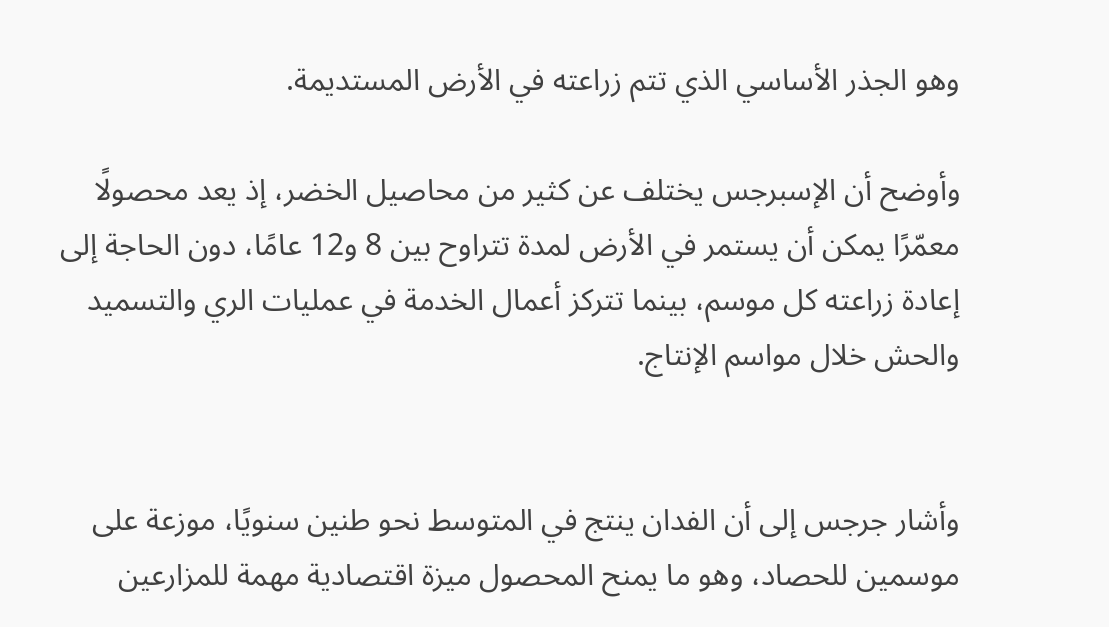وهو الجذر الأساسي الذي تتم زراعته في الأرض المستديمة.

وأوضح أن الإسبرجس يختلف عن كثير من محاصيل الخضر، إذ يعد محصولًا معمّرًا يمكن أن يستمر في الأرض لمدة تتراوح بين 8 و12 عامًا، دون الحاجة إلى إعادة زراعته كل موسم، بينما تتركز أعمال الخدمة في عمليات الري والتسميد والحش خلال مواسم الإنتاج.


وأشار جرجس إلى أن الفدان ينتج في المتوسط نحو طنين سنويًا، موزعة على موسمين للحصاد، وهو ما يمنح المحصول ميزة اقتصادية مهمة للمزارعين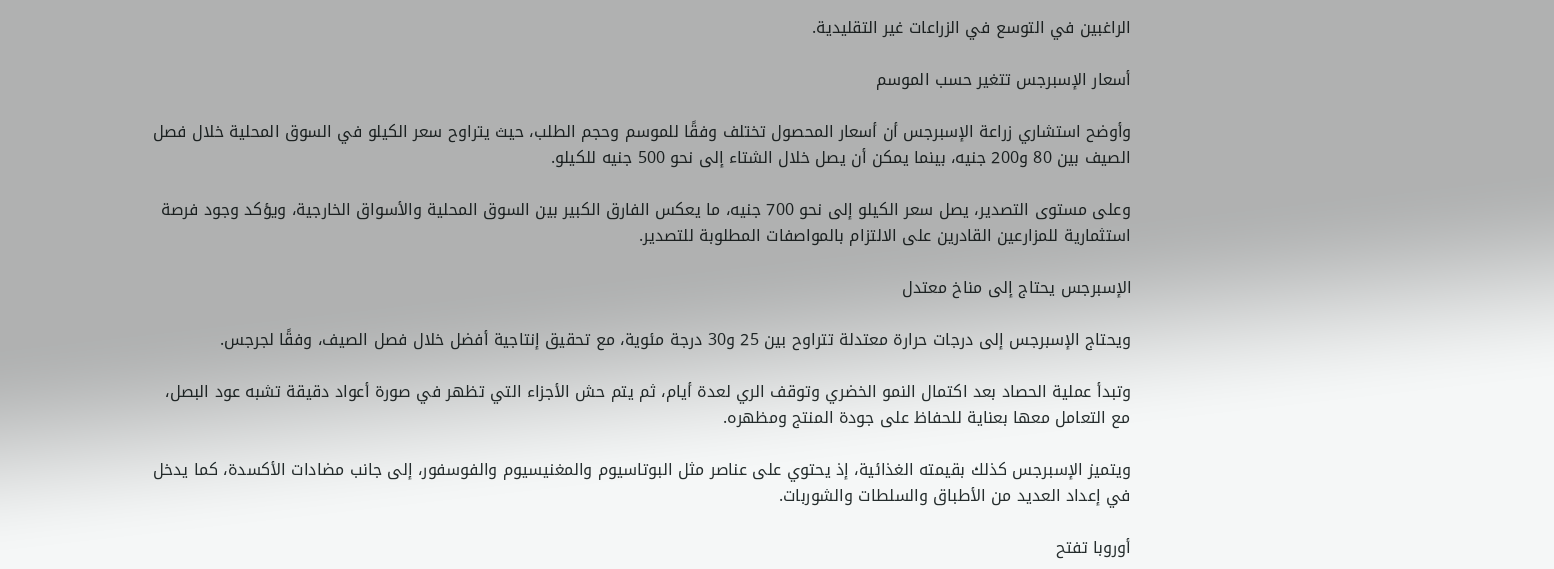الراغبين في التوسع في الزراعات غير التقليدية.

أسعار الإسبرجس تتغير حسب الموسم

وأوضح استشاري زراعة الإسبرجس أن أسعار المحصول تختلف وفقًا للموسم وحجم الطلب، حيث يتراوح سعر الكيلو في السوق المحلية خلال فصل الصيف بين 80 و200 جنيه، بينما يمكن أن يصل خلال الشتاء إلى نحو 500 جنيه للكيلو.

وعلى مستوى التصدير، يصل سعر الكيلو إلى نحو 700 جنيه، ما يعكس الفارق الكبير بين السوق المحلية والأسواق الخارجية، ويؤكد وجود فرصة استثمارية للمزارعين القادرين على الالتزام بالمواصفات المطلوبة للتصدير.

الإسبرجس يحتاج إلى مناخ معتدل

ويحتاج الإسبرجس إلى درجات حرارة معتدلة تتراوح بين 25 و30 درجة مئوية، مع تحقيق إنتاجية أفضل خلال فصل الصيف، وفقًا لجرجس.

وتبدأ عملية الحصاد بعد اكتمال النمو الخضري وتوقف الري لعدة أيام، ثم يتم حش الأجزاء التي تظهر في صورة أعواد دقيقة تشبه عود البصل، مع التعامل معها بعناية للحفاظ على جودة المنتج ومظهره.

ويتميز الإسبرجس كذلك بقيمته الغذائية، إذ يحتوي على عناصر مثل البوتاسيوم والمغنيسيوم والفوسفور، إلى جانب مضادات الأكسدة، كما يدخل في إعداد العديد من الأطباق والسلطات والشوربات.

أوروبا تفتح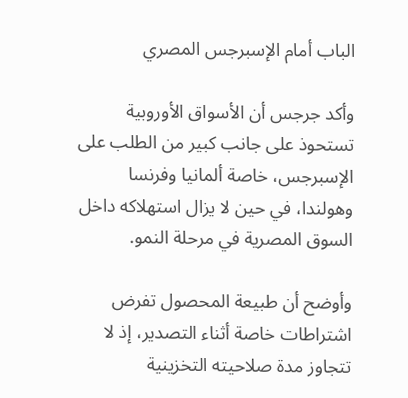الباب أمام الإسبرجس المصري

وأكد جرجس أن الأسواق الأوروبية تستحوذ على جانب كبير من الطلب على الإسبرجس، خاصة ألمانيا وفرنسا وهولندا، في حين لا يزال استهلاكه داخل السوق المصرية في مرحلة النمو.

وأوضح أن طبيعة المحصول تفرض اشتراطات خاصة أثناء التصدير، إذ لا تتجاوز مدة صلاحيته التخزينية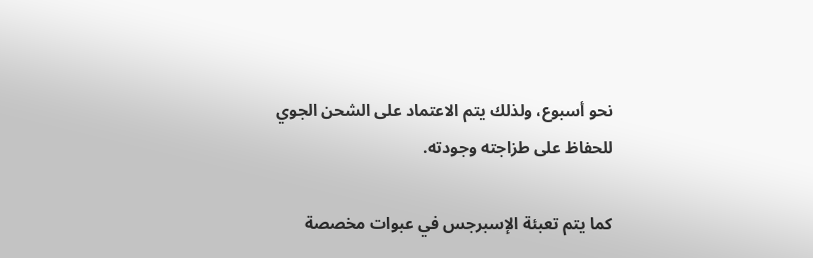نحو أسبوع، ولذلك يتم الاعتماد على الشحن الجوي للحفاظ على طزاجته وجودته.

كما يتم تعبئة الإسبرجس في عبوات مخصصة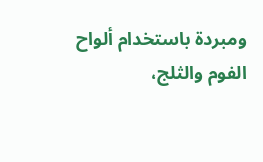ومبردة باستخدام ألواح الفوم والثلج،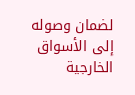لضمان وصوله إلى الأسواق الخارجية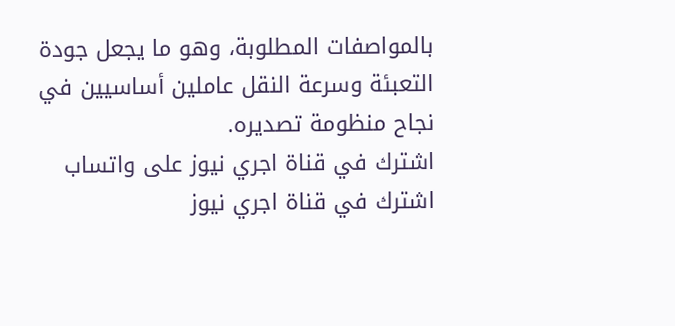بالمواصفات المطلوبة، وهو ما يجعل جودة التعبئة وسرعة النقل عاملين أساسيين في نجاح منظومة تصديره.
اشترك في قناة اجري نيوز على واتساب اشترك في قناة اجري نيوز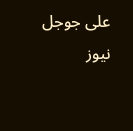على جوجل نيوز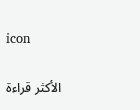icon

الأكثر قراءة